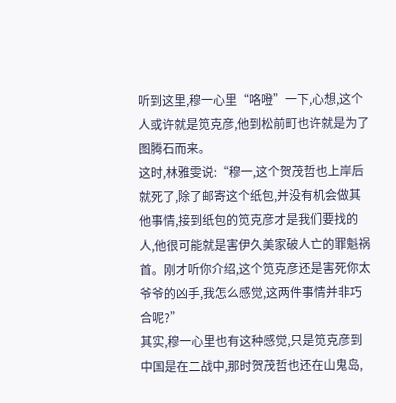听到这里,穆一心里“咯噔”一下,心想,这个人或许就是笕克彦,他到松前町也许就是为了图腾石而来。
这时,林雅雯说:“穆一,这个贺茂哲也上岸后就死了,除了邮寄这个纸包,并没有机会做其他事情,接到纸包的笕克彦才是我们要找的人,他很可能就是害伊久美家破人亡的罪魁祸首。刚才听你介绍,这个笕克彦还是害死你太爷爷的凶手,我怎么感觉,这两件事情并非巧合呢?”
其实,穆一心里也有这种感觉,只是笕克彦到中国是在二战中,那时贺茂哲也还在山鬼岛,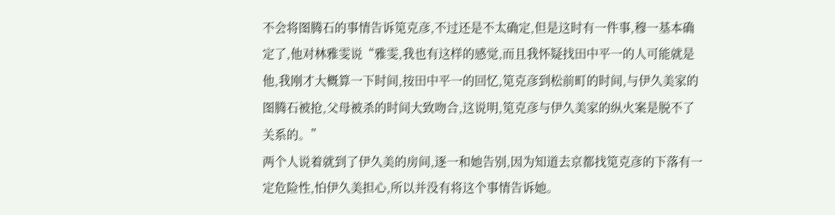不会将图腾石的事情告诉笕克彦,不过还是不太确定,但是这时有一件事,穆一基本确定了,他对林雅雯说“雅雯,我也有这样的感觉,而且我怀疑找田中平一的人可能就是他,我刚才大概算一下时间,按田中平一的回忆,笕克彦到松前町的时间,与伊久美家的图腾石被抢,父母被杀的时间大致吻合,这说明,笕克彦与伊久美家的纵火案是脱不了关系的。”
两个人说着就到了伊久美的房间,逐一和她告别,因为知道去京都找笕克彦的下落有一定危险性,怕伊久美担心,所以并没有将这个事情告诉她。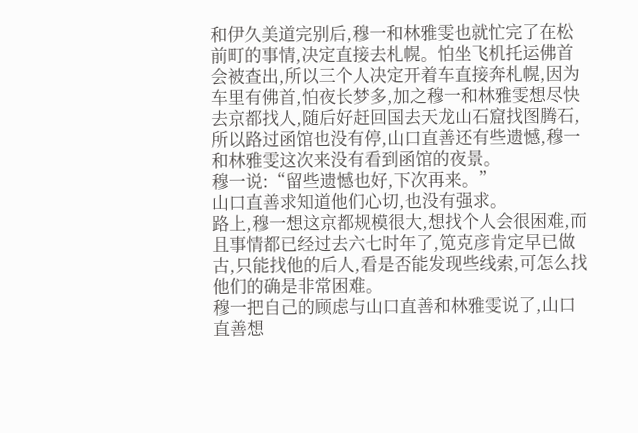和伊久美道完别后,穆一和林雅雯也就忙完了在松前町的事情,决定直接去札幌。怕坐飞机托运佛首会被查出,所以三个人决定开着车直接奔札幌,因为车里有佛首,怕夜长梦多,加之穆一和林雅雯想尽快去京都找人,随后好赶回国去天龙山石窟找图腾石,所以路过函馆也没有停,山口直善还有些遗憾,穆一和林雅雯这次来没有看到函馆的夜景。
穆一说:“留些遗憾也好,下次再来。”
山口直善求知道他们心切,也没有强求。
路上,穆一想这京都规模很大,想找个人会很困难,而且事情都已经过去六七时年了,笕克彦肯定早已做古,只能找他的后人,看是否能发现些线索,可怎么找他们的确是非常困难。
穆一把自己的顾虑与山口直善和林雅雯说了,山口直善想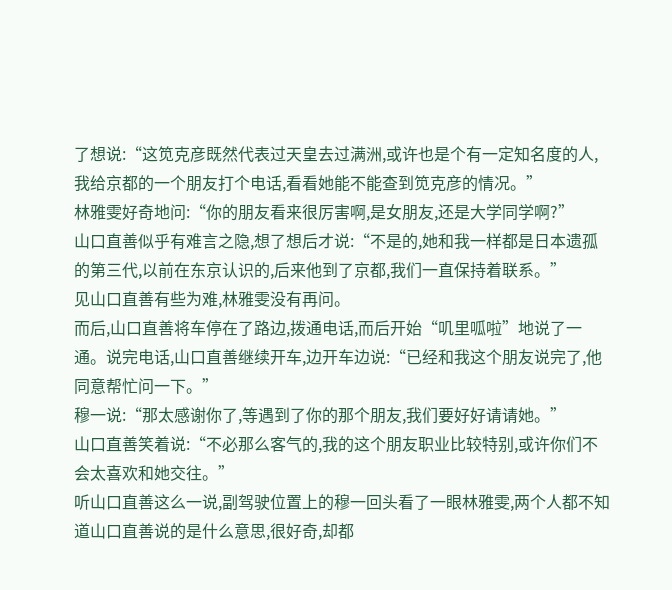了想说:“这笕克彦既然代表过天皇去过满洲,或许也是个有一定知名度的人,我给京都的一个朋友打个电话,看看她能不能查到笕克彦的情况。”
林雅雯好奇地问:“你的朋友看来很厉害啊,是女朋友,还是大学同学啊?”
山口直善似乎有难言之隐,想了想后才说:“不是的,她和我一样都是日本遗孤的第三代,以前在东京认识的,后来他到了京都,我们一直保持着联系。”
见山口直善有些为难,林雅雯没有再问。
而后,山口直善将车停在了路边,拨通电话,而后开始“叽里呱啦”地说了一通。说完电话,山口直善继续开车,边开车边说:“已经和我这个朋友说完了,他同意帮忙问一下。”
穆一说:“那太感谢你了,等遇到了你的那个朋友,我们要好好请请她。”
山口直善笑着说:“不必那么客气的,我的这个朋友职业比较特别,或许你们不会太喜欢和她交往。”
听山口直善这么一说,副驾驶位置上的穆一回头看了一眼林雅雯,两个人都不知道山口直善说的是什么意思,很好奇,却都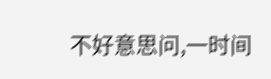不好意思问,一时间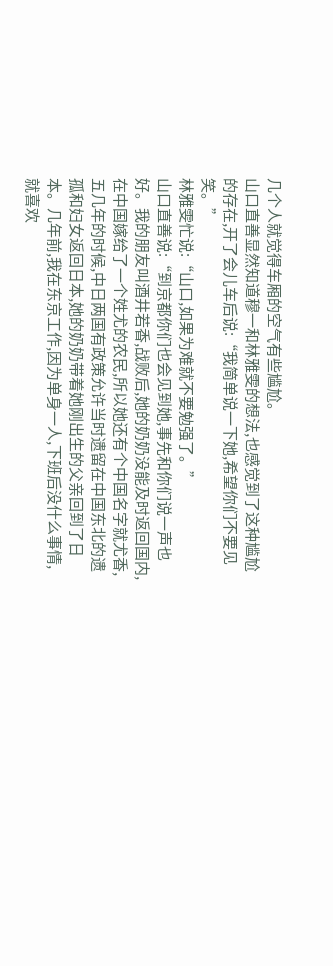几个人就觉得车厢的空气有些尴尬。
山口直善显然知道穆一和林雅雯的想法,也感觉到了这种尴尬的存在,开了会儿车后说:“我简单说一下她,希望你们不要见笑。”
林雅雯忙说:“山口,如果为难就不要勉强了。”
山口直善说:“到京都你们也会见到她,事先和你们说一声也好。我的朋友叫酒井若香,战败后,她的奶奶没能及时返回国内,在中国嫁给了一个姓尤的农民,所以她还有个中国名字就尤香,五几年的时候,中日两国有政策允许当时遗留在中国东北的遗孤和妇女返回日本,她的奶奶带着她刚出生的父亲回到了日本。几年前,我在东京工作,因为单身一人,下班后没什么事情,就喜欢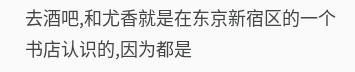去酒吧,和尤香就是在东京新宿区的一个书店认识的,因为都是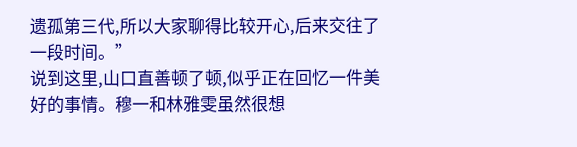遗孤第三代,所以大家聊得比较开心,后来交往了一段时间。”
说到这里,山口直善顿了顿,似乎正在回忆一件美好的事情。穆一和林雅雯虽然很想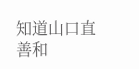知道山口直善和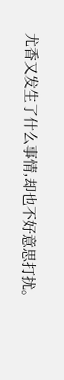尤香又发生了什么事情,却也不好意思打扰。